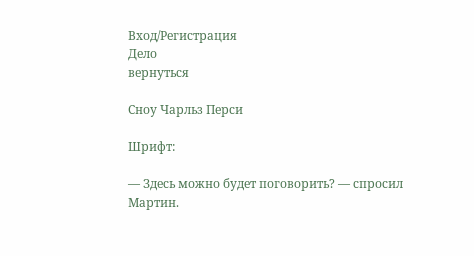Вход/Регистрация
Дело
вернуться

Сноу Чарльз Перси

Шрифт:

— Здесь можно будет поговорить? — спросил Мартин.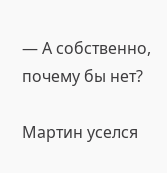— А собственно, почему бы нет?

Мартин уселся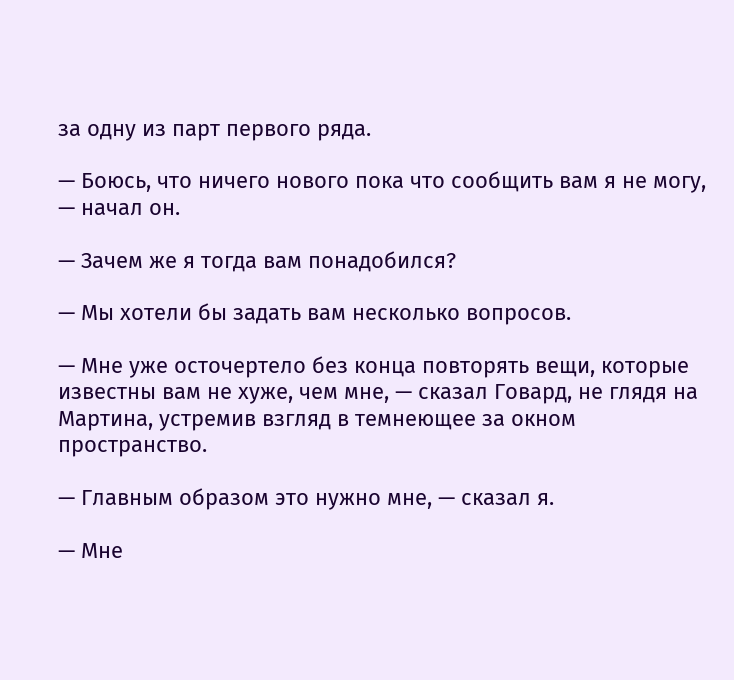за одну из парт первого ряда.

— Боюсь, что ничего нового пока что сообщить вам я не могу, — начал он.

— Зачем же я тогда вам понадобился?

— Мы хотели бы задать вам несколько вопросов.

— Мне уже осточертело без конца повторять вещи, которые известны вам не хуже, чем мне, — сказал Говард, не глядя на Мартина, устремив взгляд в темнеющее за окном пространство.

— Главным образом это нужно мне, — сказал я.

— Мне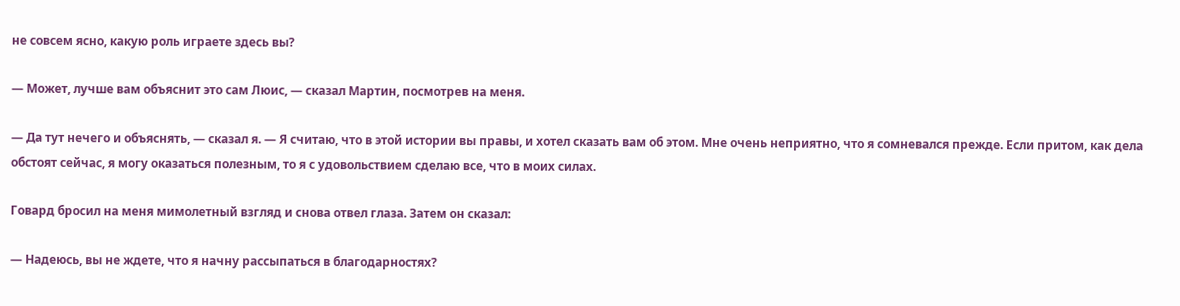не совсем ясно, какую роль играете здесь вы?

— Может, лучше вам объяснит это сам Люис, — сказал Мартин, посмотрев на меня.

— Да тут нечего и объяснять, — сказал я. — Я считаю, что в этой истории вы правы, и хотел сказать вам об этом. Мне очень неприятно, что я сомневался прежде. Если притом, как дела обстоят сейчас, я могу оказаться полезным, то я с удовольствием сделаю все, что в моих силах.

Говард бросил на меня мимолетный взгляд и снова отвел глаза. Затем он сказал:

— Надеюсь, вы не ждете, что я начну рассыпаться в благодарностях?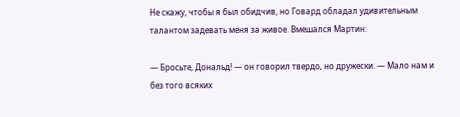Не скажу, чтобы я был обидчив, но Говард обладал удивительным талантом задевать меня за живое. Вмешался Мартин:

— Бросьте, Дональд! — он говорил твердо, но дружески. — Мало нам и без того всяких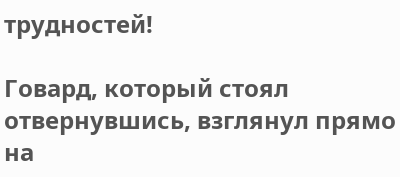трудностей!

Говард, который стоял отвернувшись, взглянул прямо на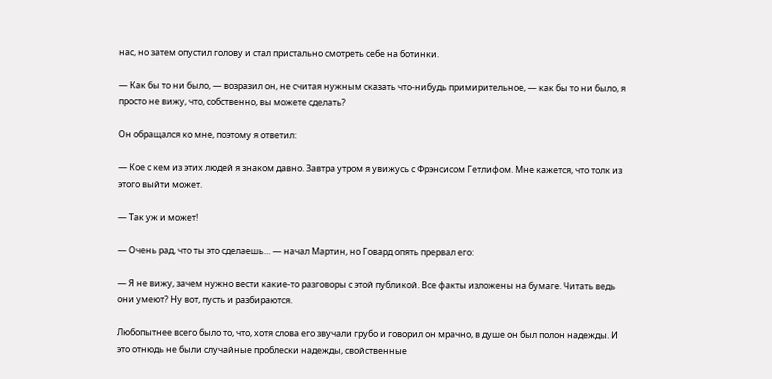нас, но затем опустил голову и стал пристально смотреть себе на ботинки.

— Как бы то ни было, — возразил он, не считая нужным сказать что-нибудь примирительное, — как бы то ни было, я просто не вижу, что, собственно, вы можете сделать?

Он обращался ко мне, поэтому я ответил:

— Кое с кем из этих людей я знаком давно. Завтра утром я увижусь с Фрэнсисом Гетлифом. Мне кажется, что толк из этого выйти может.

— Так уж и может!

— Очень рад, что ты это сделаешь… — начал Мартин, но Говард опять прервал его:

— Я не вижу, зачем нужно вести какие-то разговоры с этой публикой. Все факты изложены на бумаге. Читать ведь они умеют? Ну вот, пусть и разбираются.

Любопытнее всего было то, что, хотя слова его звучали грубо и говорил он мрачно, в душе он был полон надежды. И это отнюдь не были случайные проблески надежды, свойственные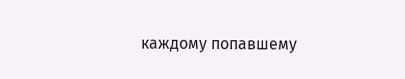каждому попавшему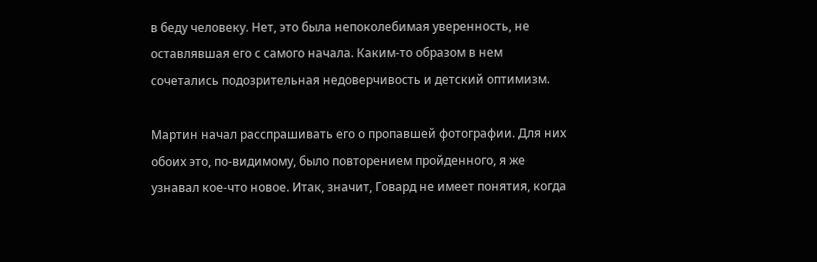в беду человеку. Нет, это была непоколебимая уверенность, не оставлявшая его с самого начала. Каким-то образом в нем сочетались подозрительная недоверчивость и детский оптимизм.

Мартин начал расспрашивать его о пропавшей фотографии. Для них обоих это, по-видимому, было повторением пройденного, я же узнавал кое-что новое. Итак, значит, Говард не имеет понятия, когда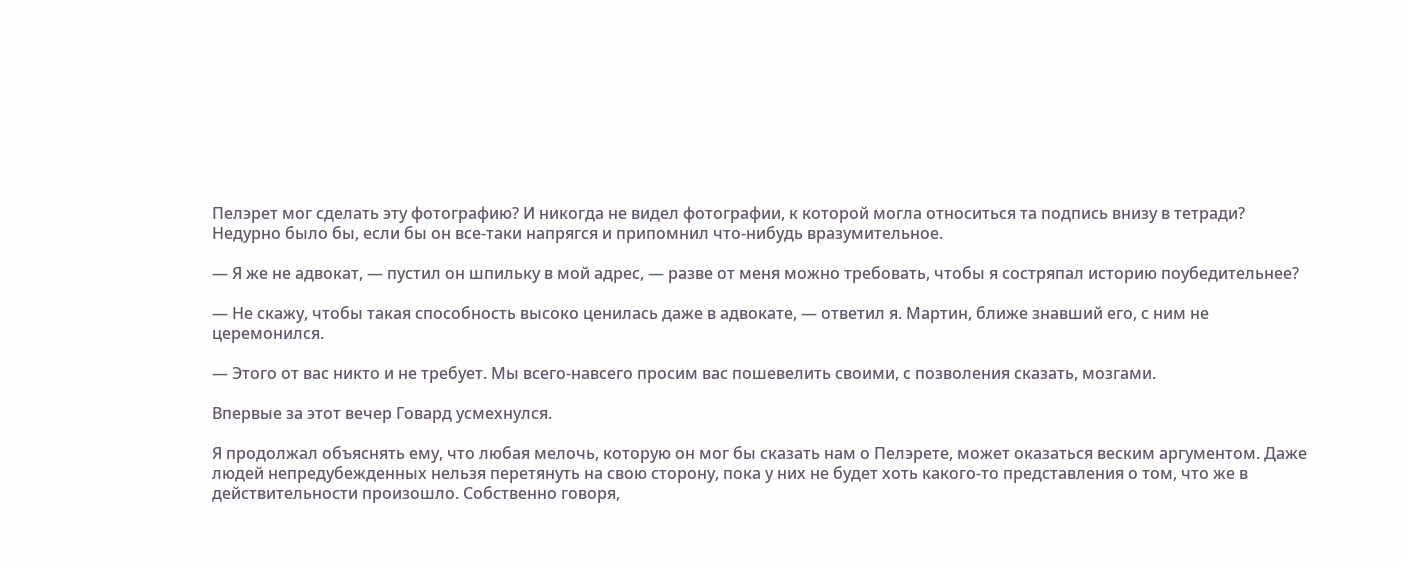Пелэрет мог сделать эту фотографию? И никогда не видел фотографии, к которой могла относиться та подпись внизу в тетради? Недурно было бы, если бы он все-таки напрягся и припомнил что-нибудь вразумительное.

— Я же не адвокат, — пустил он шпильку в мой адрес, — разве от меня можно требовать, чтобы я состряпал историю поубедительнее?

— Не скажу, чтобы такая способность высоко ценилась даже в адвокате, — ответил я. Мартин, ближе знавший его, с ним не церемонился.

— Этого от вас никто и не требует. Мы всего-навсего просим вас пошевелить своими, с позволения сказать, мозгами.

Впервые за этот вечер Говард усмехнулся.

Я продолжал объяснять ему, что любая мелочь, которую он мог бы сказать нам о Пелэрете, может оказаться веским аргументом. Даже людей непредубежденных нельзя перетянуть на свою сторону, пока у них не будет хоть какого-то представления о том, что же в действительности произошло. Собственно говоря,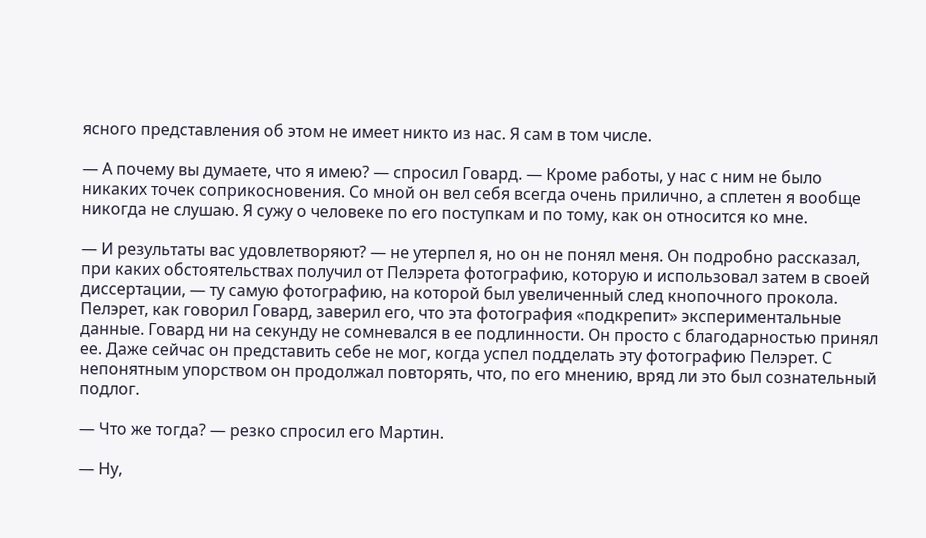ясного представления об этом не имеет никто из нас. Я сам в том числе.

— А почему вы думаете, что я имею? — спросил Говард. — Кроме работы, у нас с ним не было никаких точек соприкосновения. Со мной он вел себя всегда очень прилично, а сплетен я вообще никогда не слушаю. Я сужу о человеке по его поступкам и по тому, как он относится ко мне.

— И результаты вас удовлетворяют? — не утерпел я, но он не понял меня. Он подробно рассказал, при каких обстоятельствах получил от Пелэрета фотографию, которую и использовал затем в своей диссертации, — ту самую фотографию, на которой был увеличенный след кнопочного прокола. Пелэрет, как говорил Говард, заверил его, что эта фотография «подкрепит» экспериментальные данные. Говард ни на секунду не сомневался в ее подлинности. Он просто с благодарностью принял ее. Даже сейчас он представить себе не мог, когда успел подделать эту фотографию Пелэрет. С непонятным упорством он продолжал повторять, что, по его мнению, вряд ли это был сознательный подлог.

— Что же тогда? — резко спросил его Мартин.

— Ну,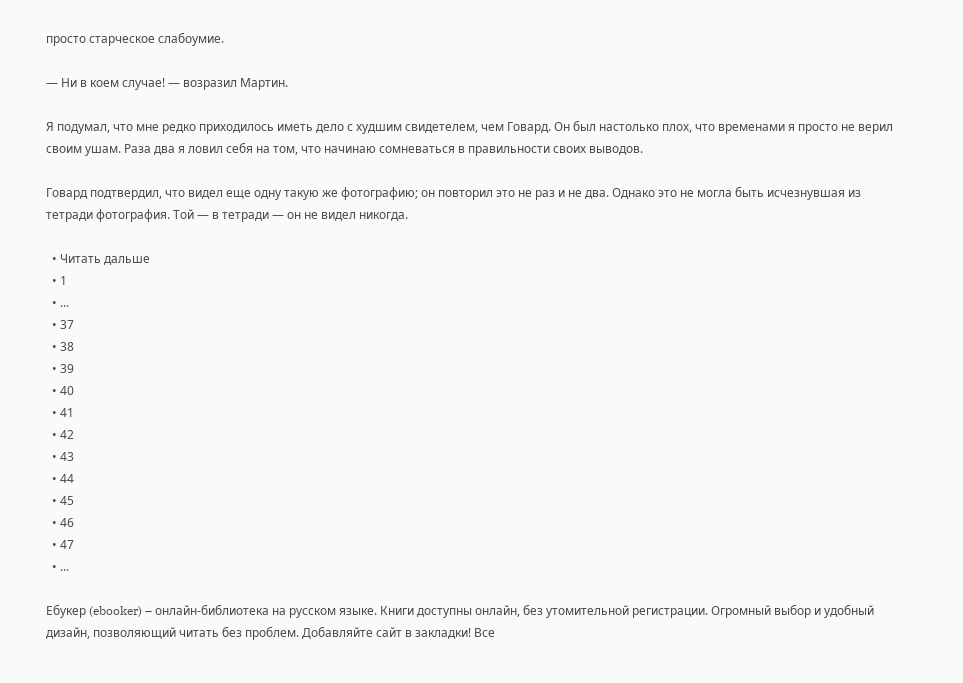просто старческое слабоумие.

— Ни в коем случае! — возразил Мартин.

Я подумал, что мне редко приходилось иметь дело с худшим свидетелем, чем Говард. Он был настолько плох, что временами я просто не верил своим ушам. Раза два я ловил себя на том, что начинаю сомневаться в правильности своих выводов.

Говард подтвердил, что видел еще одну такую же фотографию; он повторил это не раз и не два. Однако это не могла быть исчезнувшая из тетради фотография. Той — в тетради — он не видел никогда.

  • Читать дальше
  • 1
  • ...
  • 37
  • 38
  • 39
  • 40
  • 41
  • 42
  • 43
  • 44
  • 45
  • 46
  • 47
  • ...

Ебукер (ebooker) – онлайн-библиотека на русском языке. Книги доступны онлайн, без утомительной регистрации. Огромный выбор и удобный дизайн, позволяющий читать без проблем. Добавляйте сайт в закладки! Все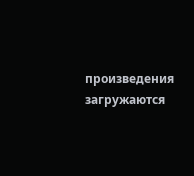произведения загружаются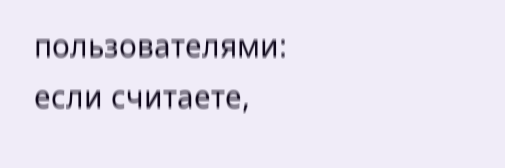пользователями: если считаете,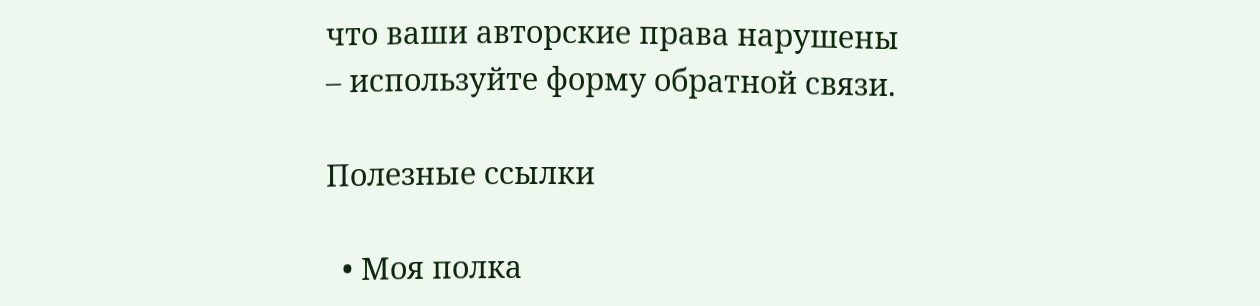что ваши авторские права нарушены – используйте форму обратной связи.

Полезные ссылки

  • Моя полка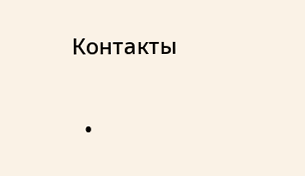Контакты

  •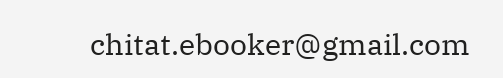chitat.ebooker@gmail.com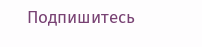Подпишитесь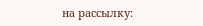на рассылку: